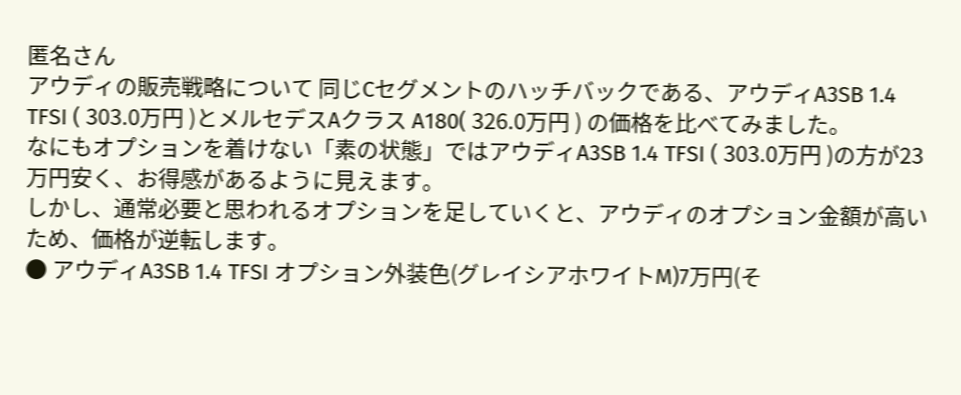匿名さん
アウディの販売戦略について 同じCセグメントのハッチバックである、アウディA3SB 1.4 TFSI ( 303.0万円 )とメルセデスAクラス A180( 326.0万円 ) の価格を比べてみました。
なにもオプションを着けない「素の状態」ではアウディA3SB 1.4 TFSI ( 303.0万円 )の方が23万円安く、お得感があるように見えます。
しかし、通常必要と思われるオプションを足していくと、アウディのオプション金額が高いため、価格が逆転します。
● アウディA3SB 1.4 TFSI オプション外装色(グレイシアホワイトM)7万円(そ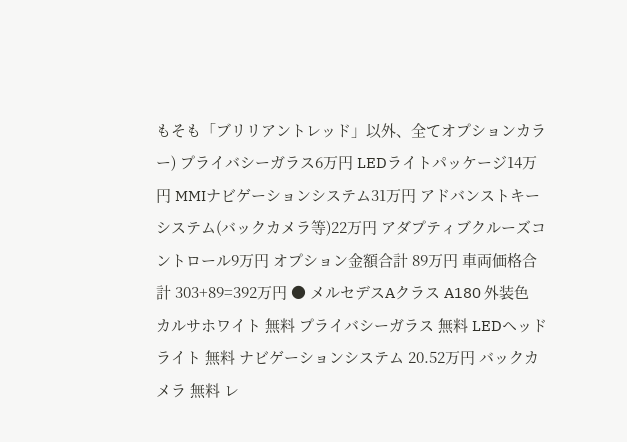もそも「ブリリアントレッド」以外、全てオプションカラー) プライバシーガラス6万円 LEDライトパッケージ14万円 MMIナビゲーションシステム31万円 アドバンストキーシステム(バックカメラ等)22万円 アダプティブクルーズコントロール9万円 オプション金額合計 89万円 車両価格合計 303+89=392万円 ● メルセデスAクラス A180 外装色 カルサホワイト 無料 プライバシーガラス 無料 LEDヘッドライト 無料 ナビゲーションシステム 20.52万円 バックカメラ 無料 レ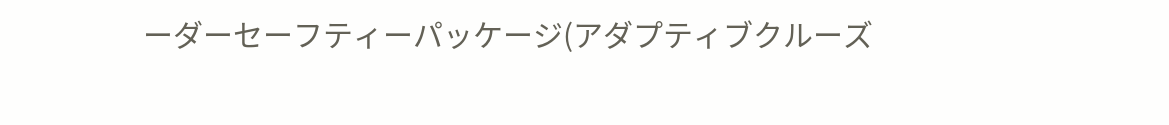ーダーセーフティーパッケージ(アダプティブクルーズ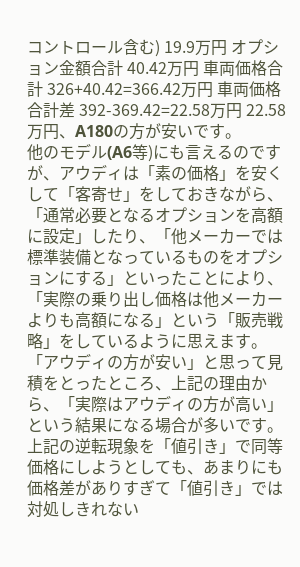コントロール含む) 19.9万円 オプション金額合計 40.42万円 車両価格合計 326+40.42=366.42万円 車両価格合計差 392-369.42=22.58万円 22.58万円、A180の方が安いです。
他のモデル(A6等)にも言えるのですが、アウディは「素の価格」を安くして「客寄せ」をしておきながら、「通常必要となるオプションを高額に設定」したり、「他メーカーでは標準装備となっているものをオプションにする」といったことにより、「実際の乗り出し価格は他メーカーよりも高額になる」という「販売戦略」をしているように思えます。
「アウディの方が安い」と思って見積をとったところ、上記の理由から、「実際はアウディの方が高い」という結果になる場合が多いです。
上記の逆転現象を「値引き」で同等価格にしようとしても、あまりにも価格差がありすぎて「値引き」では対処しきれない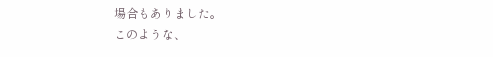場合もありました。
このような、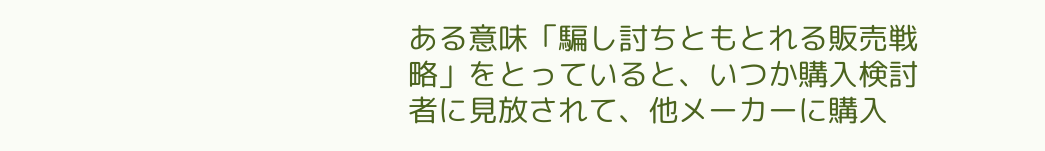ある意味「騙し討ちともとれる販売戦略」をとっていると、いつか購入検討者に見放されて、他メーカーに購入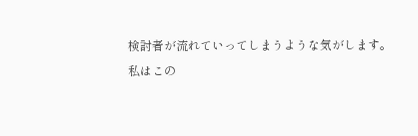検討者が流れていってしまうような気がします。
私はこの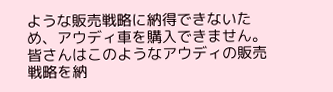ような販売戦略に納得できないため、アウディ車を購入できません。
皆さんはこのようなアウディの販売戦略を納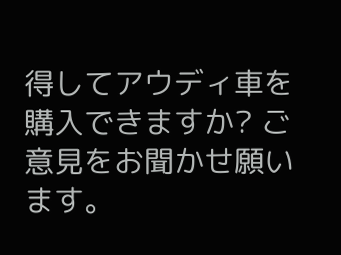得してアウディ車を購入できますか? ご意見をお聞かせ願います。